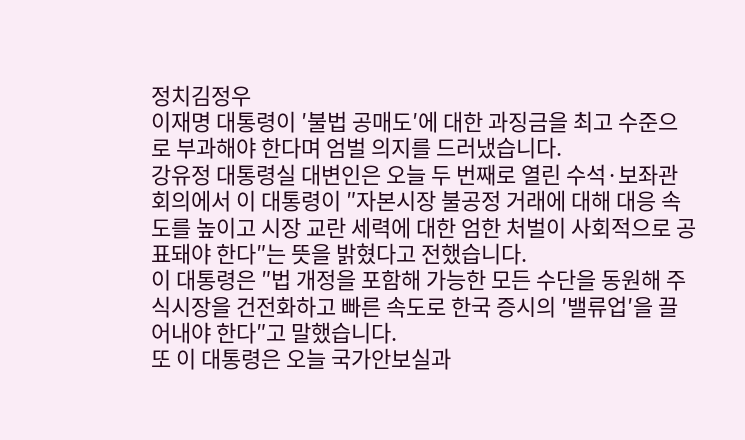정치김정우
이재명 대통령이 ′불법 공매도′에 대한 과징금을 최고 수준으로 부과해야 한다며 엄벌 의지를 드러냈습니다.
강유정 대통령실 대변인은 오늘 두 번째로 열린 수석·보좌관회의에서 이 대통령이 ″자본시장 불공정 거래에 대해 대응 속도를 높이고 시장 교란 세력에 대한 엄한 처벌이 사회적으로 공표돼야 한다″는 뜻을 밝혔다고 전했습니다.
이 대통령은 ″법 개정을 포함해 가능한 모든 수단을 동원해 주식시장을 건전화하고 빠른 속도로 한국 증시의 ′밸류업′을 끌어내야 한다″고 말했습니다.
또 이 대통령은 오늘 국가안보실과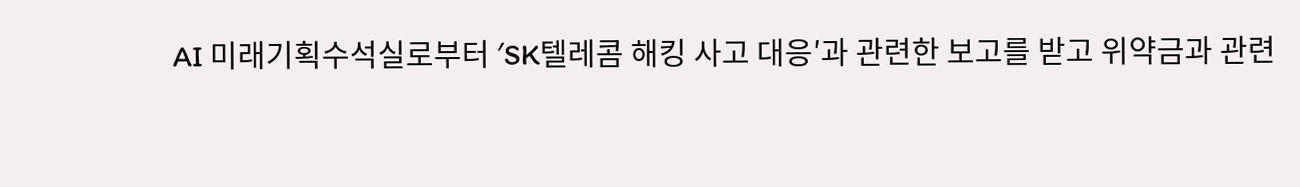AI 미래기획수석실로부터 ′SK텔레콤 해킹 사고 대응′과 관련한 보고를 받고 위약금과 관련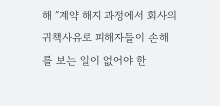해 ″계약 해지 과정에서 회사의 귀책사유로 피해자들이 손해를 보는 일이 없어야 한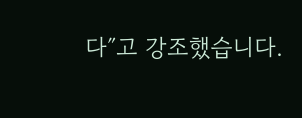다″고 강조했습니다.